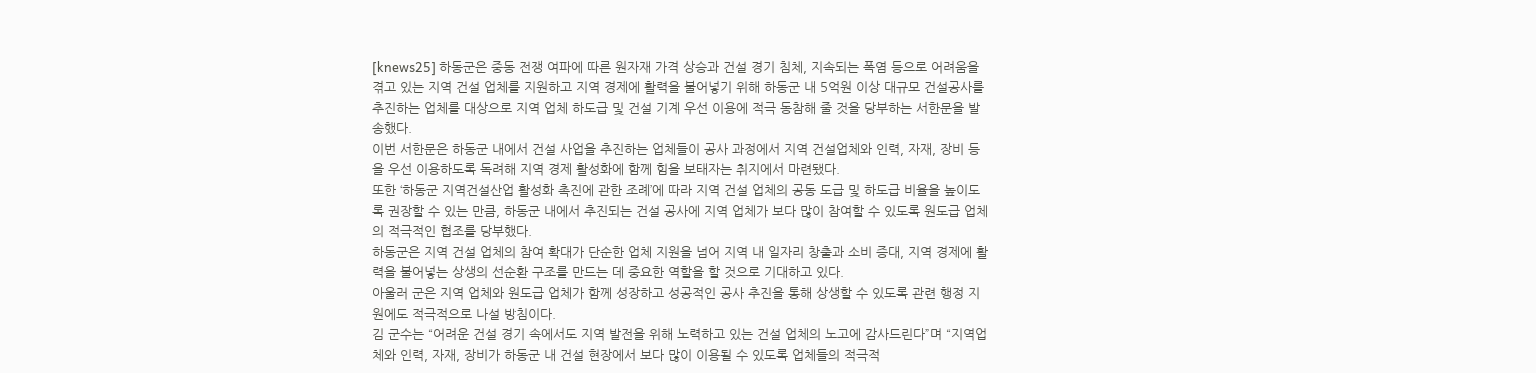[knews25] 하동군은 중동 전쟁 여파에 따른 원자재 가격 상승과 건설 경기 침체, 지속되는 폭염 등으로 어려움을 겪고 있는 지역 건설 업체를 지원하고 지역 경제에 활력을 불어넣기 위해 하동군 내 5억원 이상 대규모 건설공사를 추진하는 업체를 대상으로 지역 업체 하도급 및 건설 기계 우선 이용에 적극 동참해 줄 것을 당부하는 서한문을 발송했다.
이번 서한문은 하동군 내에서 건설 사업을 추진하는 업체들이 공사 과정에서 지역 건설업체와 인력, 자재, 장비 등을 우선 이용하도록 독려해 지역 경제 활성화에 함께 힘을 보태자는 취지에서 마련됐다.
또한 ‘하동군 지역건설산업 활성화 촉진에 관한 조례’에 따라 지역 건설 업체의 공동 도급 및 하도급 비율을 높이도록 권장할 수 있는 만큼, 하동군 내에서 추진되는 건설 공사에 지역 업체가 보다 많이 참여할 수 있도록 원도급 업체의 적극적인 협조를 당부했다.
하동군은 지역 건설 업체의 참여 확대가 단순한 업체 지원을 넘어 지역 내 일자리 창출과 소비 증대, 지역 경제에 활력을 불어넣는 상생의 선순환 구조를 만드는 데 중요한 역할을 할 것으로 기대하고 있다.
아울러 군은 지역 업체와 원도급 업체가 함께 성장하고 성공적인 공사 추진을 통해 상생할 수 있도록 관련 행정 지원에도 적극적으로 나설 방침이다.
김 군수는 “어려운 건설 경기 속에서도 지역 발전을 위해 노력하고 있는 건설 업체의 노고에 감사드린다”며 “지역업체와 인력, 자재, 장비가 하동군 내 건설 현장에서 보다 많이 이용될 수 있도록 업체들의 적극적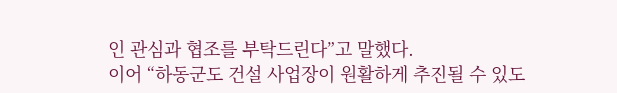인 관심과 협조를 부탁드린다”고 말했다.
이어 “하동군도 건설 사업장이 원활하게 추진될 수 있도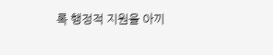록 행정적 지원을 아끼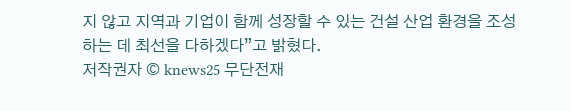지 않고 지역과 기업이 함께 성장할 수 있는 건설 산업 환경을 조성하는 데 최선을 다하겠다”고 밝혔다.
저작권자 © knews25 무단전재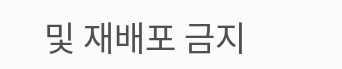및 재배포 금지